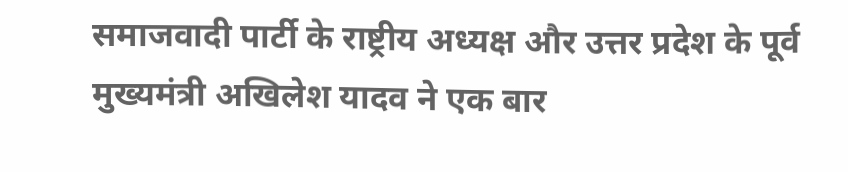समाजवादी पार्टी के राष्ट्रीय अध्यक्ष और उत्तर प्रदेश के पूर्व मुख्यमंत्री अखिलेश यादव ने एक बार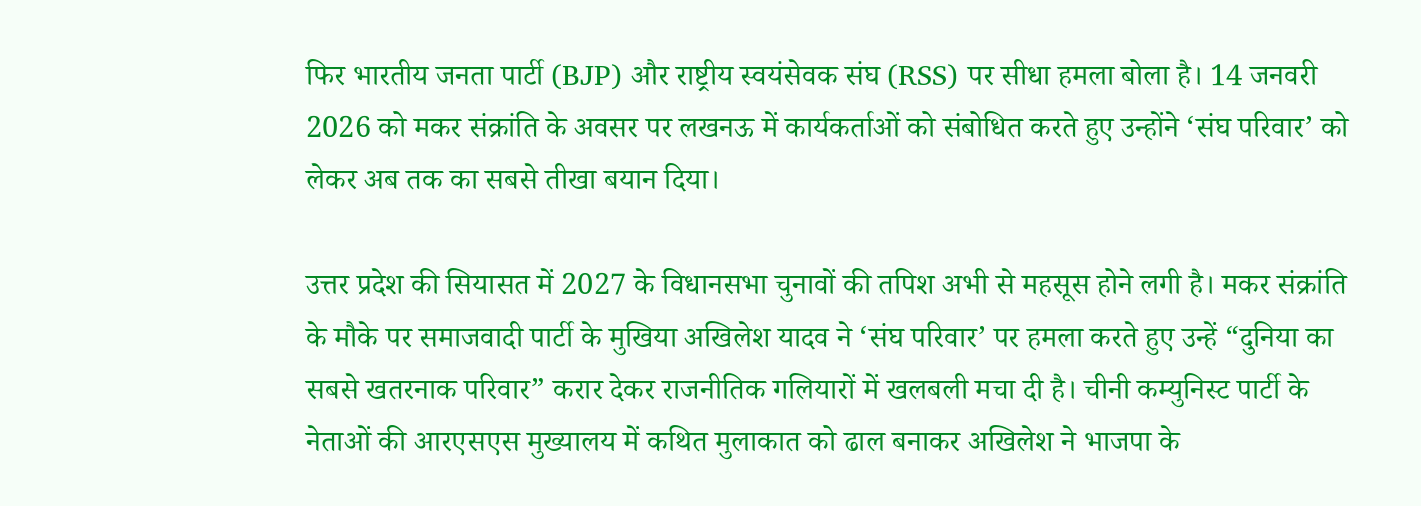फिर भारतीय जनता पार्टी (BJP) और राष्ट्रीय स्वयंसेवक संघ (RSS) पर सीधा हमला बोला है। 14 जनवरी 2026 को मकर संक्रांति के अवसर पर लखनऊ में कार्यकर्ताओं को संबोधित करते हुए उन्होंने ‘संघ परिवार’ को लेकर अब तक का सबसे तीखा बयान दिया।

उत्तर प्रदेश की सियासत में 2027 के विधानसभा चुनावों की तपिश अभी से महसूस होने लगी है। मकर संक्रांति के मौके पर समाजवादी पार्टी के मुखिया अखिलेश यादव ने ‘संघ परिवार’ पर हमला करते हुए उन्हें “दुनिया का सबसे खतरनाक परिवार” करार देकर राजनीतिक गलियारों में खलबली मचा दी है। चीनी कम्युनिस्ट पार्टी के नेताओं की आरएसएस मुख्यालय में कथित मुलाकात को ढाल बनाकर अखिलेश ने भाजपा के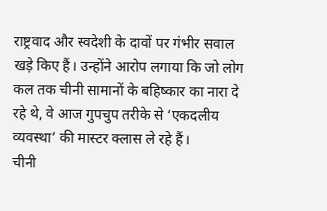राष्ट्रवाद और स्वदेशी के दावों पर गंभीर सवाल खड़े किए हैं। उन्होंने आरोप लगाया कि जो लोग कल तक चीनी सामानों के बहिष्कार का नारा दे रहे थे, वे आज गुपचुप तरीके से ‘एकदलीय व्यवस्था’ की मास्टर क्लास ले रहे हैं।
चीनी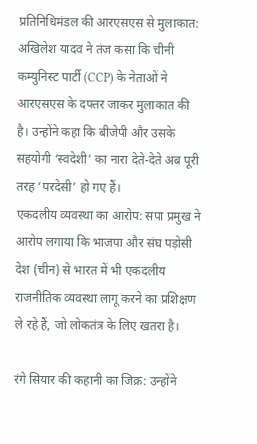प्रतिनिधिमंडल की आरएसएस से मुलाकात: अखिलेश यादव ने तंज कसा कि चीनी कम्युनिस्ट पार्टी (CCP) के नेताओं ने आरएसएस के दफ्तर जाकर मुलाकात की है। उन्होंने कहा कि बीजेपी और उसके सहयोगी ‘स्वदेशी’ का नारा देते-देते अब पूरी तरह ‘परदेसी’ हो गए हैं।
एकदलीय व्यवस्था का आरोप: सपा प्रमुख ने आरोप लगाया कि भाजपा और संघ पड़ोसी देश (चीन) से भारत में भी एकदलीय राजनीतिक व्यवस्था लागू करने का प्रशिक्षण ले रहे हैं, जो लोकतंत्र के लिए खतरा है।

रंगे सियार की कहानी का जिक्र: उन्होंने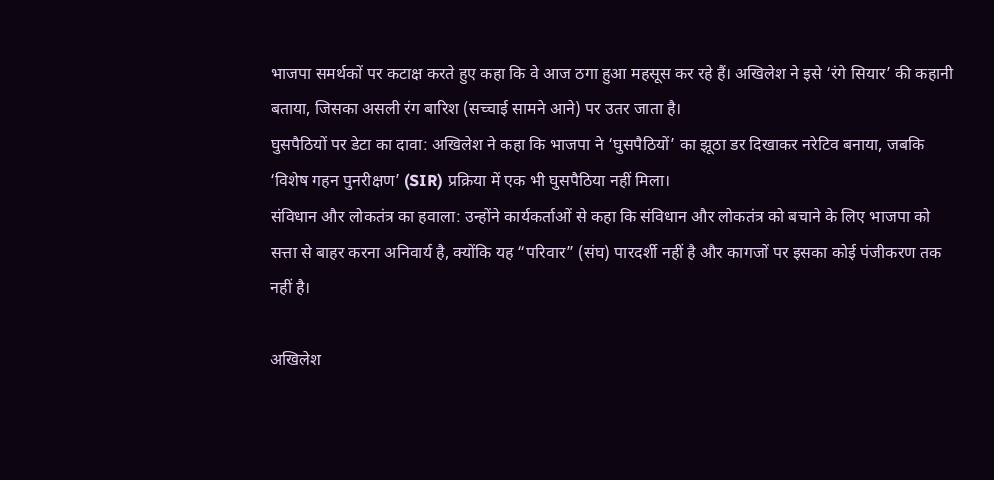भाजपा समर्थकों पर कटाक्ष करते हुए कहा कि वे आज ठगा हुआ महसूस कर रहे हैं। अखिलेश ने इसे ‘रंगे सियार’ की कहानी बताया, जिसका असली रंग बारिश (सच्चाई सामने आने) पर उतर जाता है।
घुसपैठियों पर डेटा का दावा: अखिलेश ने कहा कि भाजपा ने ‘घुसपैठियों’ का झूठा डर दिखाकर नरेटिव बनाया, जबकि ‘विशेष गहन पुनरीक्षण’ (SIR) प्रक्रिया में एक भी घुसपैठिया नहीं मिला।
संविधान और लोकतंत्र का हवाला: उन्होंने कार्यकर्ताओं से कहा कि संविधान और लोकतंत्र को बचाने के लिए भाजपा को सत्ता से बाहर करना अनिवार्य है, क्योंकि यह “परिवार” (संघ) पारदर्शी नहीं है और कागजों पर इसका कोई पंजीकरण तक नहीं है।

अखिलेश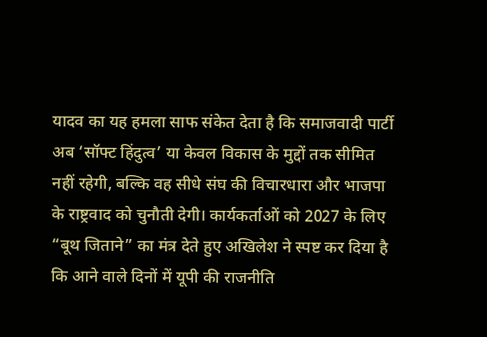यादव का यह हमला साफ संकेत देता है कि समाजवादी पार्टी अब ‘सॉफ्ट हिंदुत्व’ या केवल विकास के मुद्दों तक सीमित नहीं रहेगी, बल्कि वह सीधे संघ की विचारधारा और भाजपा के राष्ट्रवाद को चुनौती देगी। कार्यकर्ताओं को 2027 के लिए “बूथ जिताने” का मंत्र देते हुए अखिलेश ने स्पष्ट कर दिया है कि आने वाले दिनों में यूपी की राजनीति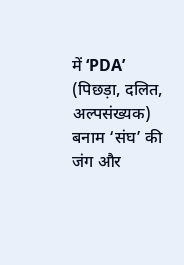में ‘PDA’ (पिछड़ा, दलित, अल्पसंख्यक) बनाम ‘संघ’ की जंग और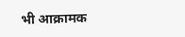भी आक्रामक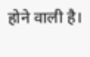होने वाली है।